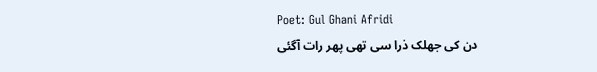Poet: Gul Ghani Afridi
دن کی جھلک ذرا سی تھی پھر رات آگئی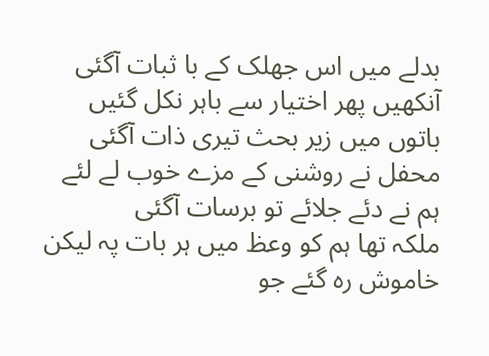بدلے میں اس جھلک کے با ثبات آگئی
آنکھیں پھر اختیار سے باہر نکل گئیں
باتوں میں زیر بحث تیری ذات آگئی
محفل نے روشنی کے مزے خوب لے لئے
ہم نے دئے جلائے تو برسات آگئی
ملکہ تھا ہم کو وعظ میں ہر بات پہ لیکن
خاموش رہ گئے جو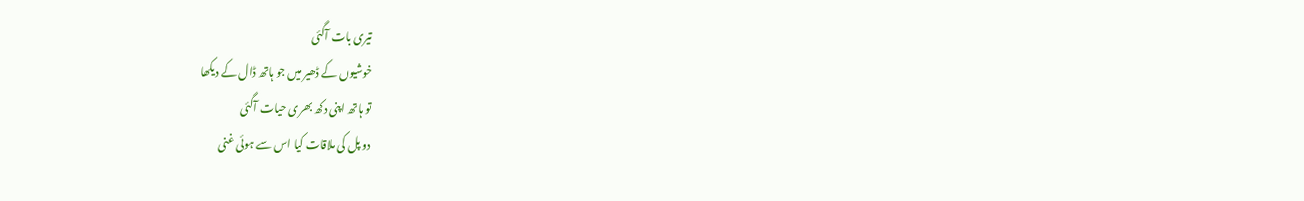تیری بات آگئی
خوشیوں کے ڈھیر میں جو ہاتھ ڈال کے دیکھا
تو ہاتھ اپنی دکھ بھری حیات آگئی
دو پل کی ملاقات کیا اس سے ہوئی غنی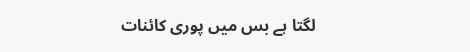لگتا ہے بس میں پوری کائنات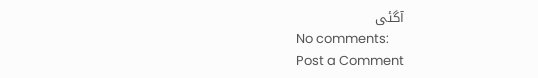آگئی
No comments:
Post a Comment